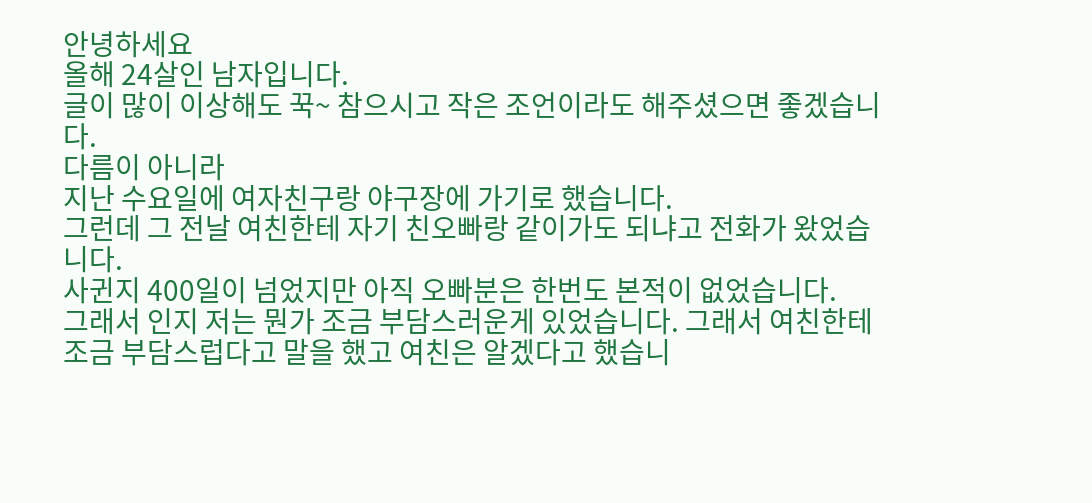안녕하세요
올해 24살인 남자입니다.
글이 많이 이상해도 꾹~ 참으시고 작은 조언이라도 해주셨으면 좋겠습니다.
다름이 아니라
지난 수요일에 여자친구랑 야구장에 가기로 했습니다.
그런데 그 전날 여친한테 자기 친오빠랑 같이가도 되냐고 전화가 왔었습니다.
사귄지 400일이 넘었지만 아직 오빠분은 한번도 본적이 없었습니다.
그래서 인지 저는 뭔가 조금 부담스러운게 있었습니다. 그래서 여친한테
조금 부담스럽다고 말을 했고 여친은 알겠다고 했습니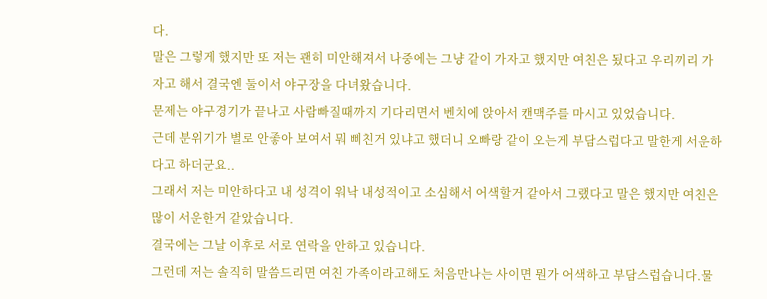다.
말은 그렇게 했지만 또 저는 괜히 미안해져서 나중에는 그냥 같이 가자고 했지만 여친은 됬다고 우리끼리 가자고 해서 결국엔 둘이서 야구장을 다녀왔습니다.
문제는 야구경기가 끝나고 사람빠질때까지 기다리면서 벤치에 앉아서 캔맥주를 마시고 있었습니다.
근데 분위기가 별로 안좋아 보여서 뭐 삐친거 있냐고 했더니 오빠랑 같이 오는게 부담스럽다고 말한게 서운하다고 하더군요..
그래서 저는 미안하다고 내 성격이 워낙 내성적이고 소심해서 어색할거 같아서 그랬다고 말은 했지만 여친은 많이 서운한거 같았습니다.
결국에는 그날 이후로 서로 연락을 안하고 있습니다.
그런데 저는 솔직히 말씀드리면 여친 가족이라고해도 처음만나는 사이면 뭔가 어색하고 부담스럽습니다.물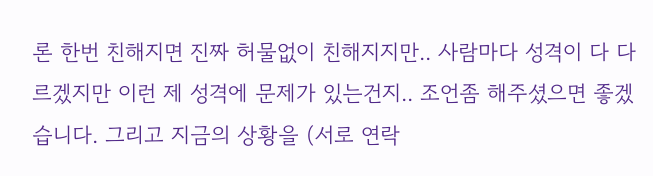론 한번 친해지면 진짜 허물없이 친해지지만.. 사람마다 성격이 다 다르겠지만 이런 제 성격에 문제가 있는건지.. 조언좀 해주셨으면 좋겠습니다. 그리고 지금의 상황을 (서로 연락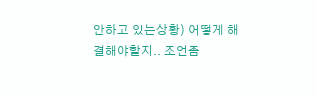안하고 있는상황) 어떻게 해결해야할지.. 조언좀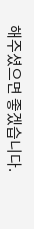해주셨으면 좋겠습니다.